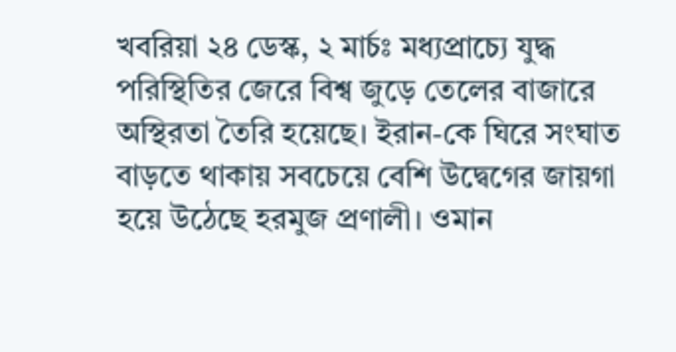খবরিয়া ২৪ ডেস্ক, ২ মার্চঃ মধ্যপ্রাচ্যে যুদ্ধ পরিস্থিতির জেরে বিশ্ব জুড়ে তেলের বাজারে অস্থিরতা তৈরি হয়েছে। ইরান-কে ঘিরে সংঘাত বাড়তে থাকায় সবচেয়ে বেশি উদ্বেগের জায়গা হয়ে উঠেছে হরমুজ প্রণালী। ওমান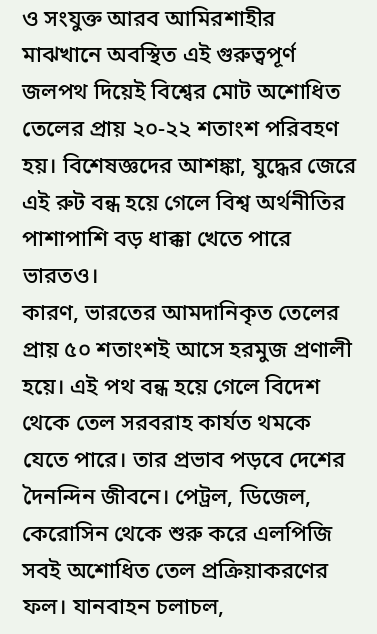ও সংযুক্ত আরব আমিরশাহীর মাঝখানে অবস্থিত এই গুরুত্বপূর্ণ জলপথ দিয়েই বিশ্বের মোট অশোধিত তেলের প্রায় ২০-২২ শতাংশ পরিবহণ হয়। বিশেষজ্ঞদের আশঙ্কা, যুদ্ধের জেরে এই রুট বন্ধ হয়ে গেলে বিশ্ব অর্থনীতির পাশাপাশি বড় ধাক্কা খেতে পারে ভারতও।
কারণ, ভারতের আমদানিকৃত তেলের প্রায় ৫০ শতাংশই আসে হরমুজ প্রণালী হয়ে। এই পথ বন্ধ হয়ে গেলে বিদেশ থেকে তেল সরবরাহ কার্যত থমকে যেতে পারে। তার প্রভাব পড়বে দেশের দৈনন্দিন জীবনে। পেট্রল, ডিজেল, কেরোসিন থেকে শুরু করে এলপিজি সবই অশোধিত তেল প্রক্রিয়াকরণের ফল। যানবাহন চলাচল,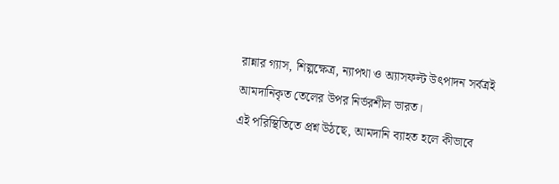রান্নার গ্যাস, শিল্পক্ষেত্র, ন্যাপথা ও অ্যাসফল্ট উৎপাদন সর্বত্রই আমদানিকৃত তেলের উপর নির্ভরশীল ভারত।
এই পরিস্থিতিতে প্রশ্ন উঠছে, আমদানি ব্যাহত হলে কীভাবে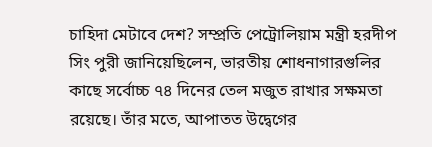চাহিদা মেটাবে দেশ? সম্প্রতি পেট্রোলিয়াম মন্ত্রী হরদীপ সিং পুরী জানিয়েছিলেন, ভারতীয় শোধনাগারগুলির কাছে সর্বোচ্চ ৭৪ দিনের তেল মজুত রাখার সক্ষমতা রয়েছে। তাঁর মতে, আপাতত উদ্বেগের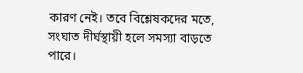কারণ নেই। তবে বিশ্লেষকদের মতে, সংঘাত দীর্ঘস্থায়ী হলে সমস্যা বাড়তে পারে।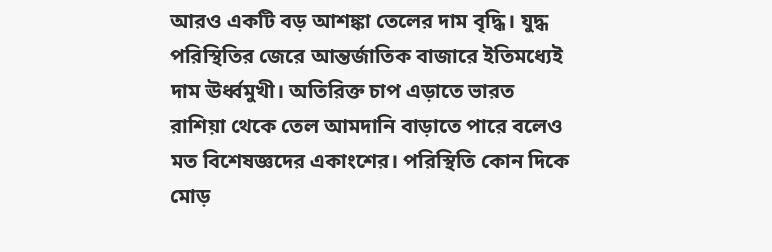আরও একটি বড় আশঙ্কা তেলের দাম বৃদ্ধি। যুদ্ধ পরিস্থিতির জেরে আন্তর্জাতিক বাজারে ইতিমধ্যেই দাম ঊর্ধ্বমুখী। অতিরিক্ত চাপ এড়াতে ভারত রাশিয়া থেকে তেল আমদানি বাড়াতে পারে বলেও মত বিশেষজ্ঞদের একাংশের। পরিস্থিতি কোন দিকে মোড়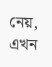নেয়, এখন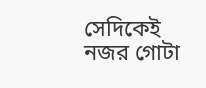সেদিকেই নজর গোটা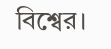বিশ্বের।